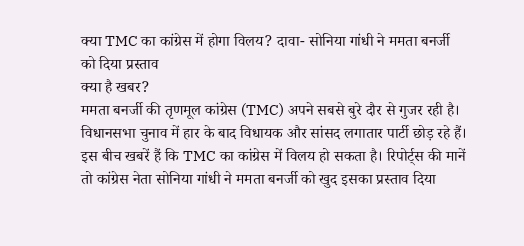क्या TMC का कांग्रेस में होगा विलय? दावा- सोनिया गांधी ने ममता बनर्जी को दिया प्रस्ताव
क्या है खबर?
ममता बनर्जी की तृणमूल कांग्रेस (TMC) अपने सबसे बुरे दौर से गुजर रही है। विधानसभा चुनाव में हार के बाद विधायक और सांसद लगातार पार्टी छोड़ रहे हैं। इस बीच खबरें हैं कि TMC का कांग्रेस में विलय हो सकता है। रिपोर्ट्स की मानें तो कांग्रेस नेता सोनिया गांधी ने ममता बनर्जी को खुद इसका प्रस्ताव दिया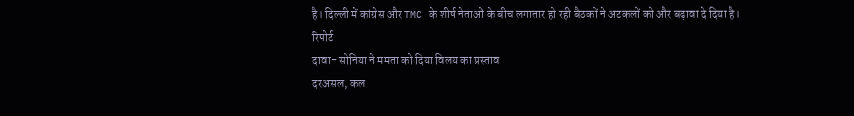है। दिल्ली में कांग्रेस और TMC के शीर्ष नेताओं के बीच लगातार हो रही बैठकों ने अटकलों को और बढ़ावा दे दिया है।
रिपोर्ट
दावा- सोनिया ने ममता को दिया विलय का प्रस्ताव
दरअसल, कल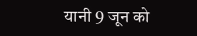यानी 9 जून को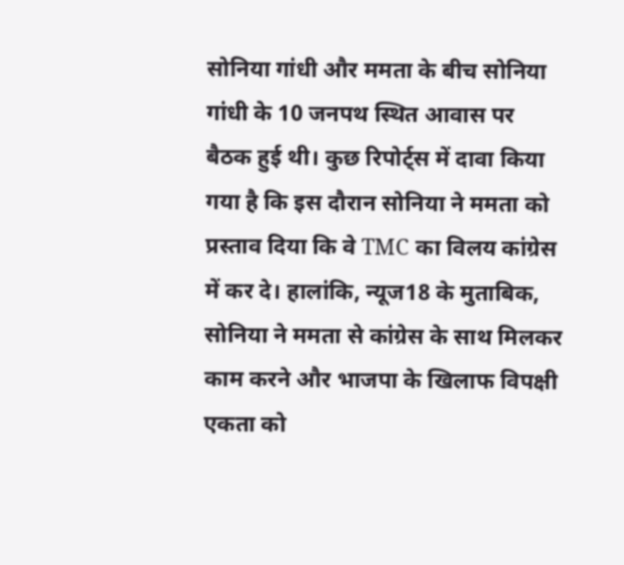सोनिया गांधी और ममता के बीच सोनिया गांधी के 10 जनपथ स्थित आवास पर बैठक हुई थी। कुछ रिपोर्ट्स में दावा किया गया है कि इस दौरान सोनिया ने ममता को प्रस्ताव दिया कि वे TMC का विलय कांग्रेस में कर दे। हालांकि, न्यूज18 के मुताबिक, सोनिया ने ममता से कांग्रेस के साथ मिलकर काम करने और भाजपा के खिलाफ विपक्षी एकता को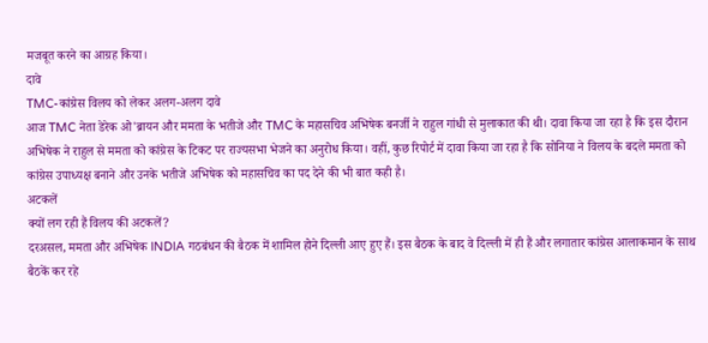मजबूत करने का आग्रह किया।
दावे
TMC-कांग्रेस विलय को लेकर अलग-अलग दावे
आज TMC नेता डेरेक ओ'ब्रायन और ममता के भतीजे और TMC के महासचिव अभिषेक बनर्जी ने राहुल गांधी से मुलाकात की थी। दावा किया जा रहा है कि इस दौरान अभिषेक ने राहुल से ममता को कांग्रेस के टिकट पर राज्यसभा भेजने का अनुरोध किया। वहीं, कुछ रिपोर्ट में दावा किया जा रहा है कि सोनिया ने विलय के बदले ममता को कांग्रेस उपाध्यक्ष बनाने और उनके भतीजे अभिषेक को महासचिव का पद देने की भी बात कही है।
अटकलें
क्यों लग रही हैं विलय की अटकलें?
दरअसल, ममता और अभिषेक INDIA गठबंधन की बैठक में शामिल होने दिल्ली आए हुए हैं। इस बैठक के बाद वे दिल्ली में ही हैं और लगातार कांग्रेस आलाकमान के साथ बैठकें कर रहे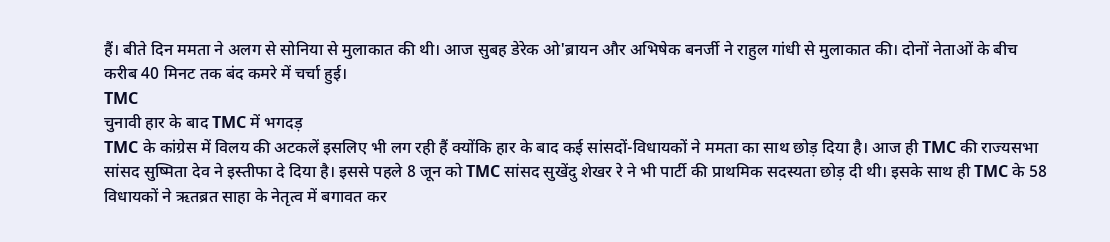हैं। बीते दिन ममता ने अलग से सोनिया से मुलाकात की थी। आज सुबह डेरेक ओ'ब्रायन और अभिषेक बनर्जी ने राहुल गांधी से मुलाकात की। दोनों नेताओं के बीच करीब 40 मिनट तक बंद कमरे में चर्चा हुई।
TMC
चुनावी हार के बाद TMC में भगदड़
TMC के कांग्रेस में विलय की अटकलें इसलिए भी लग रही हैं क्योंकि हार के बाद कई सांसदों-विधायकों ने ममता का साथ छोड़ दिया है। आज ही TMC की राज्यसभा सांसद सुष्मिता देव ने इस्तीफा दे दिया है। इससे पहले 8 जून को TMC सांसद सुखेंदु शेखर रे ने भी पार्टी की प्राथमिक सदस्यता छोड़ दी थी। इसके साथ ही TMC के 58 विधायकों ने ऋतब्रत साहा के नेतृत्व में बगावत कर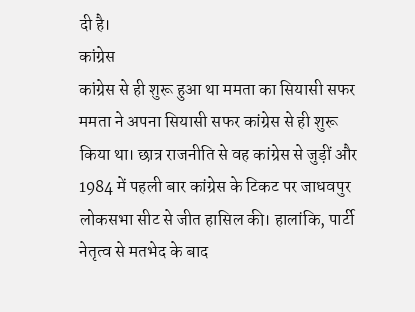दी है।
कांग्रेस
कांग्रेस से ही शुरू हुआ था ममता का सियासी सफर
ममता ने अपना सियासी सफर कांग्रेस से ही शुरू किया था। छात्र राजनीति से वह कांग्रेस से जुड़ीं और 1984 में पहली बार कांग्रेस के टिकट पर जाधवपुर लोकसभा सीट से जीत हासिल की। हालांकि, पार्टी नेतृत्व से मतभेद के बाद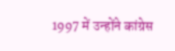1997 में उन्होंने कांग्रेस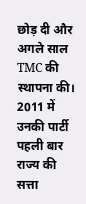छोड़ दी और अगले साल TMC की स्थापना की। 2011 में उनकी पार्टी पहली बार राज्य की सत्ता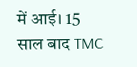में आई। 15 साल बाद TMC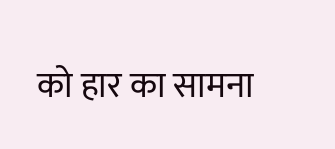को हार का सामना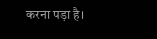करना पड़ा है।